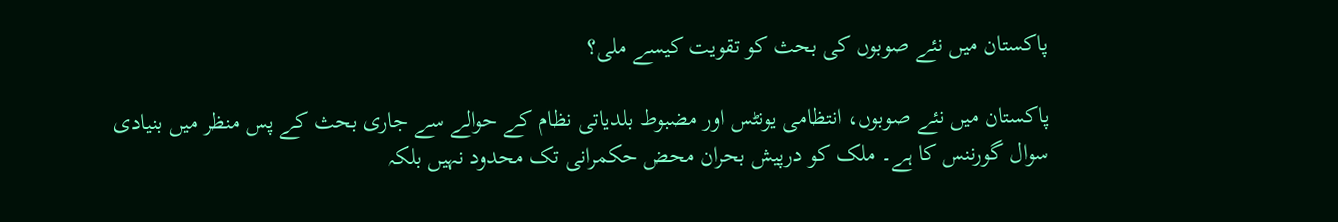پاکستان میں نئے صوبوں کی بحث کو تقویت کیسے ملی؟

پاکستان میں نئے صوبوں، انتظامی یونٹس اور مضبوط بلدیاتی نظام کے حوالے سے جاری بحث کے پس منظر میں بنیادی سوال گورننس کا ہے۔ ملک کو درپیش بحران محض حکمرانی تک محدود نہیں بلکہ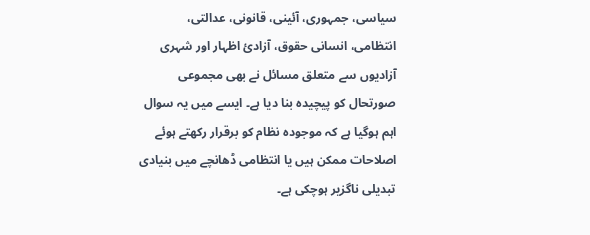سیاسی، جمہوری، آئینی، قانونی، عدالتی، انتظامی، انسانی حقوق، آزادیٔ اظہار اور شہری آزادیوں سے متعلق مسائل نے بھی مجموعی صورتحال کو پیچیدہ بنا دیا ہے۔ ایسے میں یہ سوال اہم ہوگیا ہے کہ موجودہ نظام کو برقرار رکھتے ہوئے اصلاحات ممکن ہیں یا انتظامی ڈھانچے میں بنیادی تبدیلی ناگزیر ہوچکی ہے۔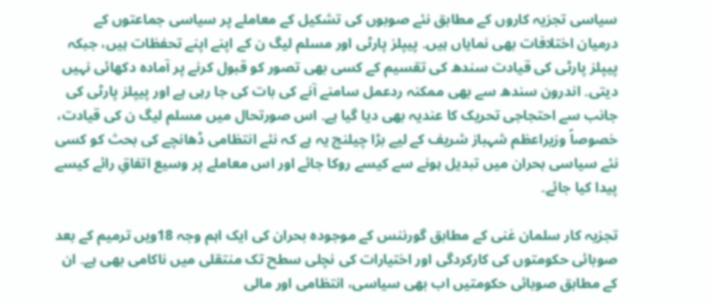سیاسی تجزیہ کاروں کے مطابق نئے صوبوں کی تشکیل کے معاملے پر سیاسی جماعتوں کے درمیان اختلافات بھی نمایاں ہیں۔ پیپلز پارٹی اور مسلم لیگ ن کے اپنے اپنے تحفظات ہیں، جبکہ پیپلز پارٹی کی قیادت سندھ کی تقسیم کے کسی بھی تصور کو قبول کرنے پر آمادہ دکھائی نہیں دیتی۔ اندرون سندھ سے بھی ممکنہ ردعمل سامنے آنے کی بات کی جا رہی ہے اور پیپلز پارٹی کی جانب سے احتجاجی تحریک کا عندیہ بھی دیا گیا ہے۔ اس صورتحال میں مسلم لیگ ن کی قیادت، خصوصاً وزیراعظم شہباز شریف کے لیے بڑا چیلنج یہ ہے کہ نئے انتظامی ڈھانچے کی بحث کو کسی نئے سیاسی بحران میں تبدیل ہونے سے کیسے روکا جائے اور اس معاملے پر وسیع اتفاقِ رائے کیسے پیدا کیا جائے۔

تجزیہ کار سلمان غنی کے مطابق گورننس کے موجودہ بحران کی ایک اہم وجہ 18ویں ترمیم کے بعد صوبائی حکومتوں کی کارکردگی اور اختیارات کی نچلی سطح تک منتقلی میں ناکامی بھی ہے۔ ان کے مطابق صوبائی حکومتیں اب بھی سیاسی، انتظامی اور مالی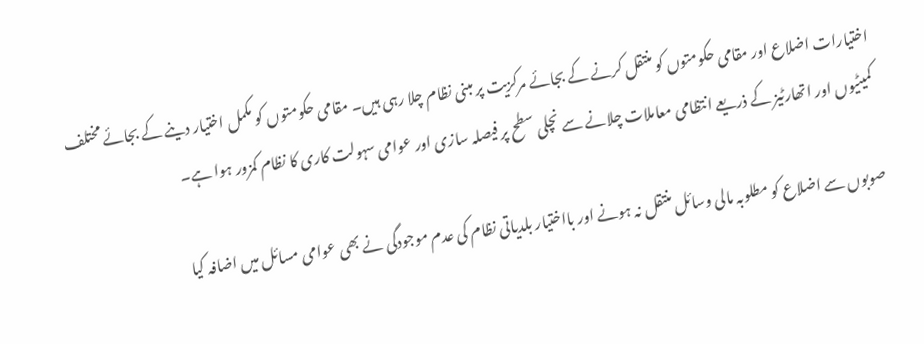اختیارات اضلاع اور مقامی حکومتوں کو منتقل کرنے کے بجائے مرکزیت پر مبنی نظام چلا رہی ہیں۔ مقامی حکومتوں کو مکمل اختیار دینے کے بجائے مختلف کمیٹیوں اور اتھارٹیز کے ذریعے انتظامی معاملات چلانے سے نچلی سطح پر فیصلہ سازی اور عوامی سہولت کاری کا نظام کمزور ہوا ہے۔

صوبوں سے اضلاع کو مطلوبہ مالی وسائل منتقل نہ ہونے اور بااختیار بلدیاتی نظام کی عدم موجودگی نے بھی عوامی مسائل میں اضافہ کیا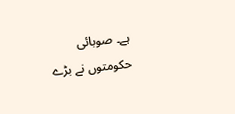ہے۔ صوبائی حکومتوں نے بڑے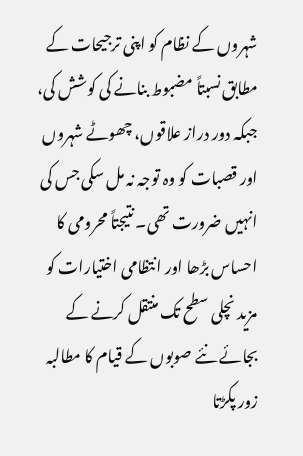شہروں کے نظام کو اپنی ترجیحات کے مطابق نسبتاً مضبوط بنانے کی کوشش کی، جبکہ دور دراز علاقوں، چھوٹے شہروں اور قصبات کو وہ توجہ نہ مل سکی جس کی انہیں ضرورت تھی۔ نتیجتاً محرومی کا احساس بڑھا اور انتظامی اختیارات کو مزید نچلی سطح تک منتقل کرنے کے بجائے نئے صوبوں کے قیام کا مطالبہ زور پکڑتا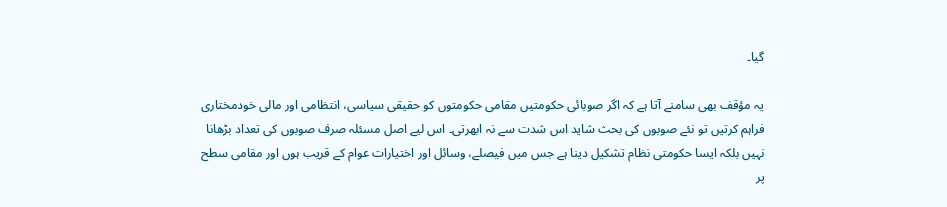گیا۔

یہ مؤقف بھی سامنے آتا ہے کہ اگر صوبائی حکومتیں مقامی حکومتوں کو حقیقی سیاسی، انتظامی اور مالی خودمختاری فراہم کرتیں تو نئے صوبوں کی بحث شاید اس شدت سے نہ ابھرتی۔ اس لیے اصل مسئلہ صرف صوبوں کی تعداد بڑھانا نہیں بلکہ ایسا حکومتی نظام تشکیل دینا ہے جس میں فیصلے، وسائل اور اختیارات عوام کے قریب ہوں اور مقامی سطح پر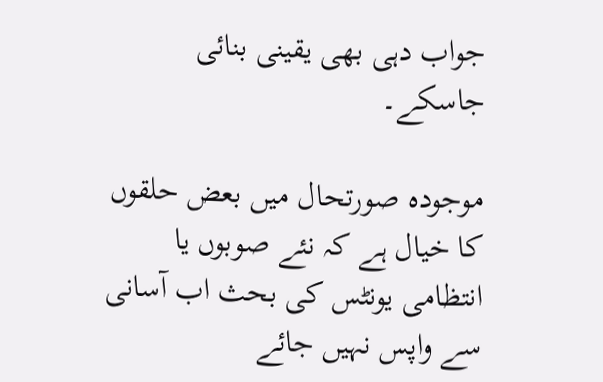جواب دہی بھی یقینی بنائی جاسکے۔

موجودہ صورتحال میں بعض حلقوں کا خیال ہے کہ نئے صوبوں یا انتظامی یونٹس کی بحث اب آسانی سے واپس نہیں جائے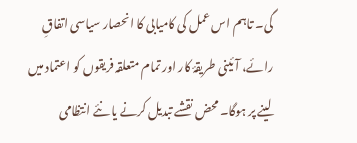گی۔ تاہم اس عمل کی کامیابی کا انحصار سیاسی اتفاقِ رائے، آئینی طریقۂ کار اور تمام متعلقہ فریقوں کو اعتماد میں لینے پر ہوگا۔ محض نقشے تبدیل کرنے یا نئے انتظامی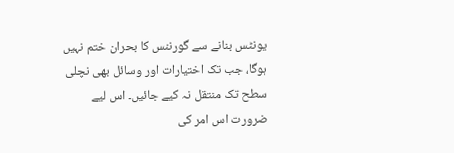یونٹس بنانے سے گورننس کا بحران ختم نہیں ہوگا، جب تک اختیارات اور وسائل بھی نچلی سطح تک منتقل نہ کیے جائیں۔ اس لیے ضرورت اس امر کی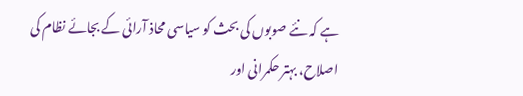ہے کہ نئے صوبوں کی بحث کو سیاسی محاذ آرائی کے بجائے نظام کی اصلاح، بہتر حکمرانی اور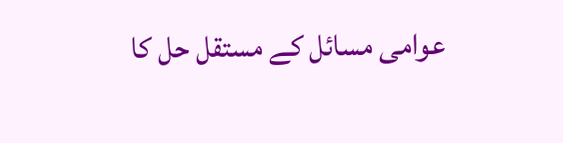عوامی مسائل کے مستقل حل کا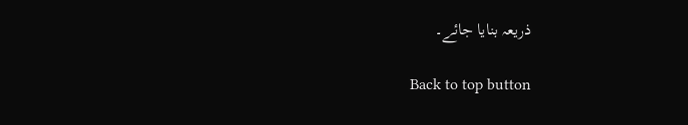ذریعہ بنایا جائے۔

Back to top button